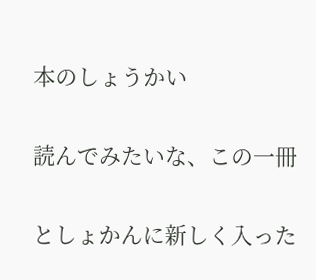本のしょうかい

読んでみたいな、この一冊

としょかんに新しく入った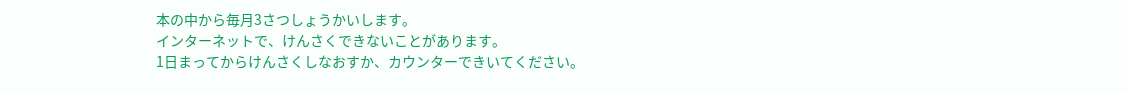本の中から毎月3さつしょうかいします。
インターネットで、けんさくできないことがあります。
1日まってからけんさくしなおすか、カウンターできいてください。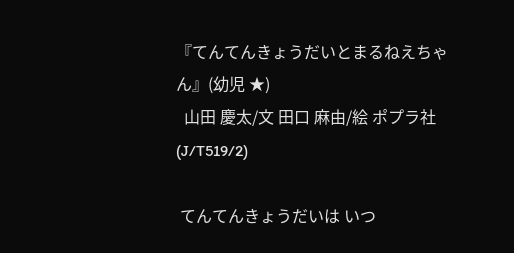『てんてんきょうだいとまるねえちゃん』(幼児 ★)
  山田 慶太/文 田口 麻由/絵 ポプラ社(J/T519/2)

 てんてんきょうだいは いつ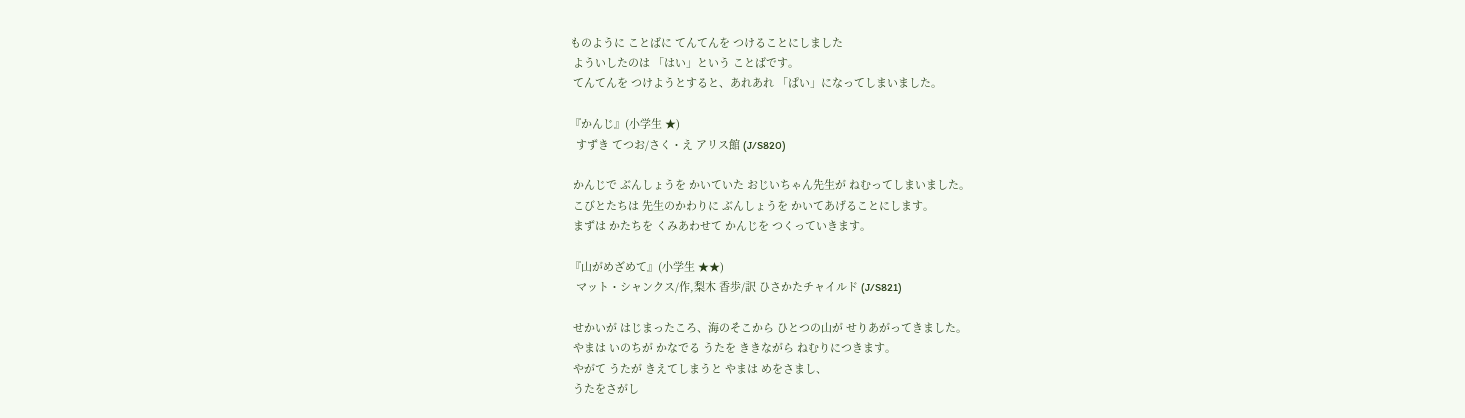ものように ことばに てんてんを つけることにしました
 よういしたのは 「はい」という ことばです。
 てんてんを つけようとすると、あれあれ 「ぱい」になってしまいました。

『かんじ』(小学生 ★)
  すずき てつお/さく・え アリス館 (J/S820)

 かんじで ぶんしょうを かいていた おじいちゃん先生が ねむってしまいました。
 こびとたちは 先生のかわりに ぶんしょうを かいてあげることにします。
 まずは かたちを くみあわせて かんじを つくっていきます。

『山がめざめて』(小学生 ★★)
  マット・シャンクス/作,梨木 香歩/訳 ひさかたチャイルド (J/S821)

 せかいが はじまったころ、海のそこから ひとつの山が せりあがってきました。
 やまは いのちが かなでる うたを ききながら ねむりにつきます。
 やがて うたが きえてしまうと やまは めをさまし、
 うたをさがし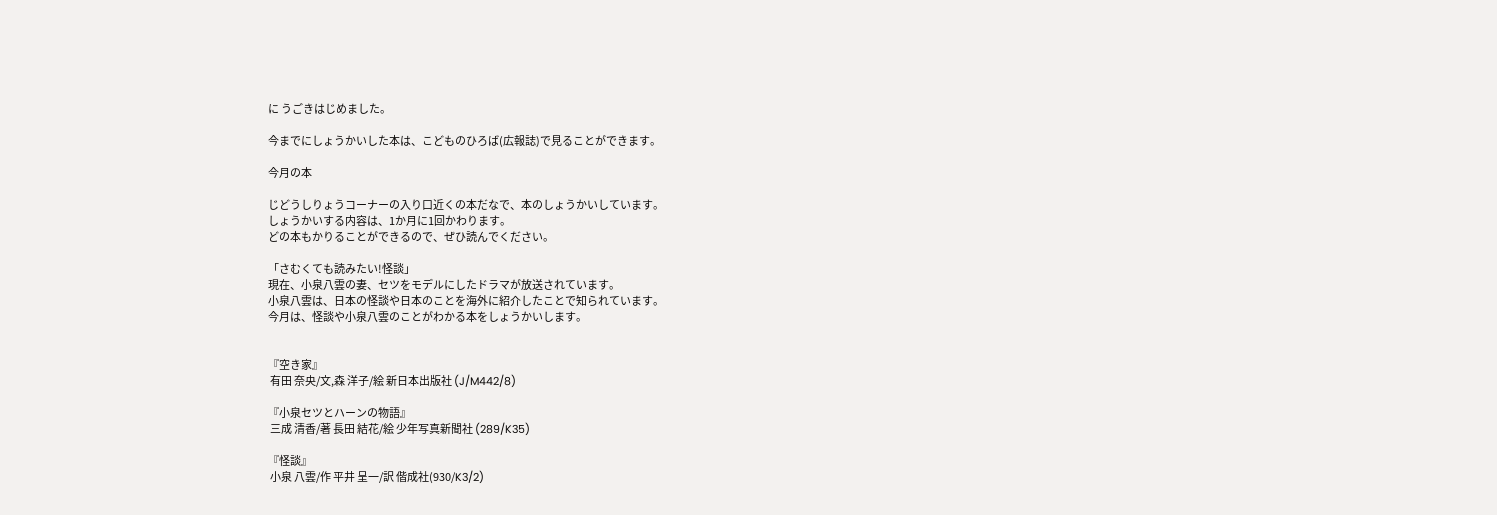に うごきはじめました。

今までにしょうかいした本は、こどものひろば(広報誌)で見ることができます。

今月の本

じどうしりょうコーナーの入り口近くの本だなで、本のしょうかいしています。
しょうかいする内容は、1か月に1回かわります。
どの本もかりることができるので、ぜひ読んでください。

「さむくても読みたい!怪談」
現在、小泉八雲の妻、セツをモデルにしたドラマが放送されています。
小泉八雲は、日本の怪談や日本のことを海外に紹介したことで知られています。
今月は、怪談や小泉八雲のことがわかる本をしょうかいします。


『空き家』
 有田 奈央/文,森 洋子/絵 新日本出版社 (J/M442/8)

『小泉セツとハーンの物語』
 三成 清香/著 長田 結花/絵 少年写真新聞社 (289/K35)

『怪談』
 小泉 八雲/作 平井 呈一/訳 偕成社(930/K3/2)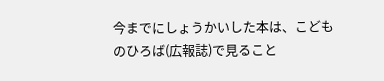今までにしょうかいした本は、こどものひろば(広報誌)で見ること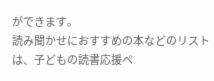ができます。
読み聞かせにおすすめの本などのリストは、子どもの読書応援ペ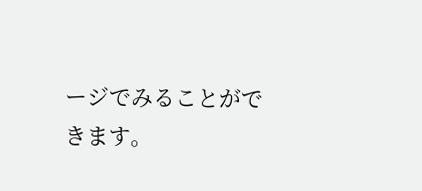ージでみることができます。